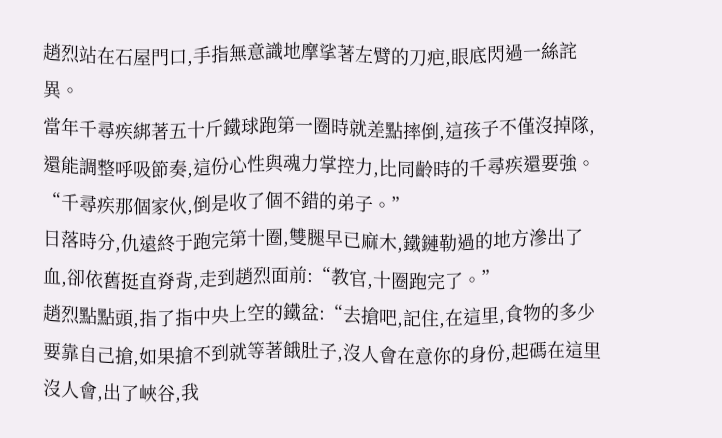趙烈站在石屋門口,手指無意識地摩挲著左臂的刀疤,眼底閃過一絲詫異。
當年千尋疾綁著五十斤鐵球跑第一圈時就差點摔倒,這孩子不僅沒掉隊,還能調整呼吸節奏,這份心性與魂力掌控力,比同齡時的千尋疾還要強。
“千尋疾那個家伙,倒是收了個不錯的弟子。”
日落時分,仇遠終于跑完第十圈,雙腿早已麻木,鐵鏈勒過的地方滲出了血,卻依舊挺直脊背,走到趙烈面前:“教官,十圈跑完了。”
趙烈點點頭,指了指中央上空的鐵盆:“去搶吧,記住,在這里,食物的多少要靠自己搶,如果搶不到就等著餓肚子,沒人會在意你的身份,起碼在這里沒人會,出了峽谷,我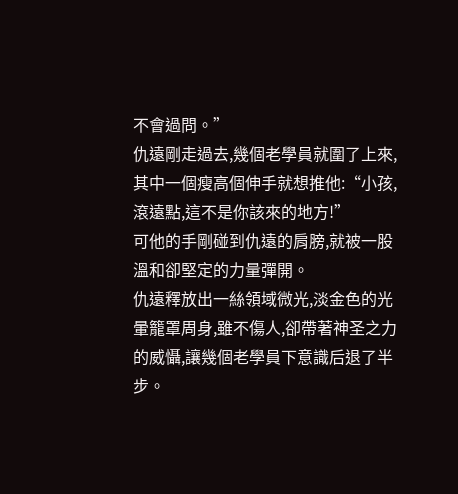不會過問。”
仇遠剛走過去,幾個老學員就圍了上來,其中一個瘦高個伸手就想推他:“小孩,滾遠點,這不是你該來的地方!”
可他的手剛碰到仇遠的肩膀,就被一股溫和卻堅定的力量彈開。
仇遠釋放出一絲領域微光,淡金色的光暈籠罩周身,雖不傷人,卻帶著神圣之力的威懾,讓幾個老學員下意識后退了半步。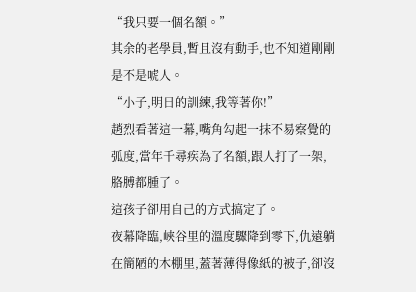“我只要一個名額。”
其余的老學員,暫且沒有動手,也不知道剛剛是不是唬人。
“小子,明日的訓練,我等著你!”
趙烈看著這一幕,嘴角勾起一抹不易察覺的弧度,當年千尋疾為了名額,跟人打了一架,胳膊都腫了。
這孩子卻用自己的方式搞定了。
夜幕降臨,峽谷里的溫度驟降到零下,仇遠躺在簡陋的木棚里,蓋著薄得像紙的被子,卻沒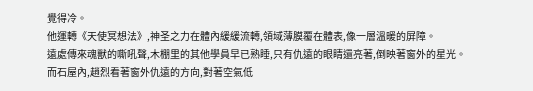覺得冷。
他運轉《天使冥想法》,神圣之力在體內緩緩流轉,領域薄膜覆在體表,像一層溫暖的屏障。
遠處傳來魂獸的嘶吼聲,木棚里的其他學員早已熟睡,只有仇遠的眼睛還亮著,倒映著窗外的星光。
而石屋內,趙烈看著窗外仇遠的方向,對著空氣低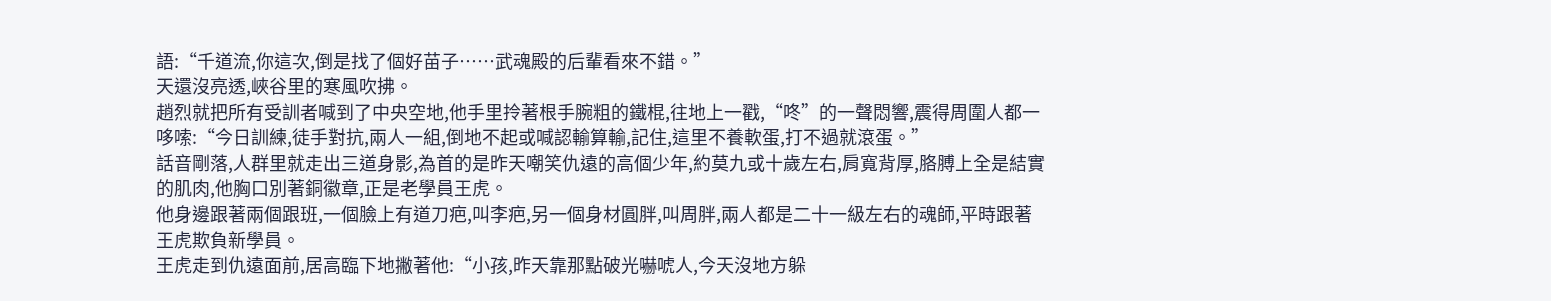語:“千道流,你這次,倒是找了個好苗子……武魂殿的后輩看來不錯。”
天還沒亮透,峽谷里的寒風吹拂。
趙烈就把所有受訓者喊到了中央空地,他手里拎著根手腕粗的鐵棍,往地上一戳,“咚”的一聲悶響,震得周圍人都一哆嗦:“今日訓練,徒手對抗,兩人一組,倒地不起或喊認輸算輸,記住,這里不養軟蛋,打不過就滾蛋。”
話音剛落,人群里就走出三道身影,為首的是昨天嘲笑仇遠的高個少年,約莫九或十歲左右,肩寬背厚,胳膊上全是結實的肌肉,他胸口別著銅徽章,正是老學員王虎。
他身邊跟著兩個跟班,一個臉上有道刀疤,叫李疤,另一個身材圓胖,叫周胖,兩人都是二十一級左右的魂師,平時跟著王虎欺負新學員。
王虎走到仇遠面前,居高臨下地撇著他:“小孩,昨天靠那點破光嚇唬人,今天沒地方躲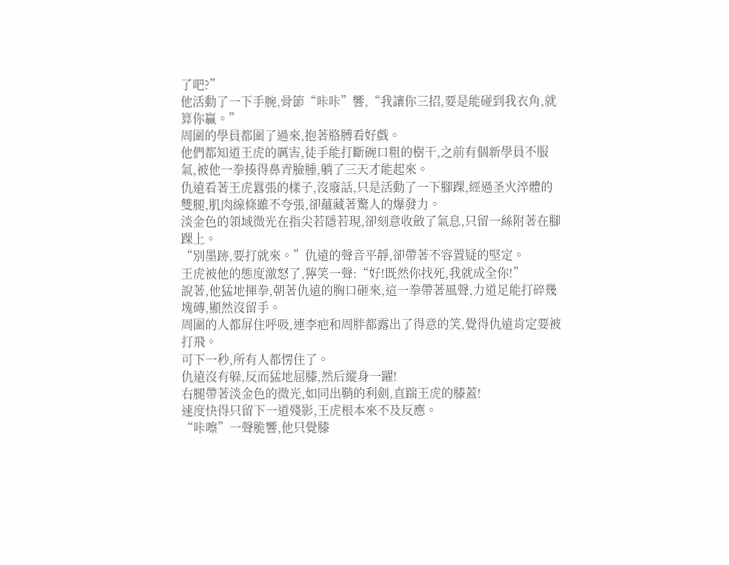了吧?”
他活動了一下手腕,骨節“咔咔”響,“我讓你三招,要是能碰到我衣角,就算你贏。”
周圍的學員都圍了過來,抱著胳膊看好戲。
他們都知道王虎的厲害,徒手能打斷碗口粗的樹干,之前有個新學員不服氣,被他一拳揍得鼻青臉腫,躺了三天才能起來。
仇遠看著王虎囂張的樣子,沒廢話,只是活動了一下腳踝,經過圣火淬體的雙腿,肌肉線條雖不夸張,卻蘊藏著驚人的爆發力。
淡金色的領域微光在指尖若隱若現,卻刻意收斂了氣息,只留一絲附著在腳踝上。
“別墨跡,要打就來。”仇遠的聲音平靜,卻帶著不容置疑的堅定。
王虎被他的態度激怒了,獰笑一聲:“好!既然你找死,我就成全你!”
說著,他猛地揮拳,朝著仇遠的胸口砸來,這一拳帶著風聲,力道足能打碎幾塊磚,顯然沒留手。
周圍的人都屏住呼吸,連李疤和周胖都露出了得意的笑,覺得仇遠肯定要被打飛。
可下一秒,所有人都愣住了。
仇遠沒有躲,反而猛地屈膝,然后縱身一躍!
右腿帶著淡金色的微光,如同出鞘的利劍,直踹王虎的膝蓋!
速度快得只留下一道殘影,王虎根本來不及反應。
“咔嚓”一聲脆響,他只覺膝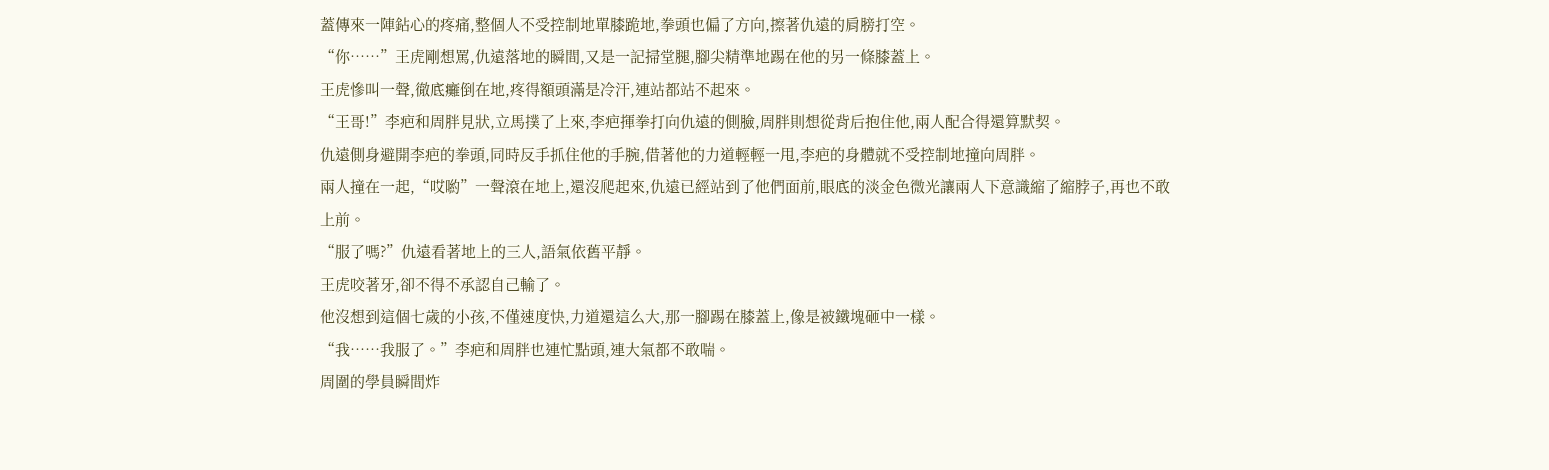蓋傳來一陣鉆心的疼痛,整個人不受控制地單膝跪地,拳頭也偏了方向,擦著仇遠的肩膀打空。
“你……”王虎剛想罵,仇遠落地的瞬間,又是一記掃堂腿,腳尖精準地踢在他的另一條膝蓋上。
王虎慘叫一聲,徹底癱倒在地,疼得額頭滿是冷汗,連站都站不起來。
“王哥!”李疤和周胖見狀,立馬撲了上來,李疤揮拳打向仇遠的側臉,周胖則想從背后抱住他,兩人配合得還算默契。
仇遠側身避開李疤的拳頭,同時反手抓住他的手腕,借著他的力道輕輕一甩,李疤的身體就不受控制地撞向周胖。
兩人撞在一起,“哎喲”一聲滾在地上,還沒爬起來,仇遠已經站到了他們面前,眼底的淡金色微光讓兩人下意識縮了縮脖子,再也不敢上前。
“服了嗎?”仇遠看著地上的三人,語氣依舊平靜。
王虎咬著牙,卻不得不承認自己輸了。
他沒想到這個七歲的小孩,不僅速度快,力道還這么大,那一腳踢在膝蓋上,像是被鐵塊砸中一樣。
“我……我服了。”李疤和周胖也連忙點頭,連大氣都不敢喘。
周圍的學員瞬間炸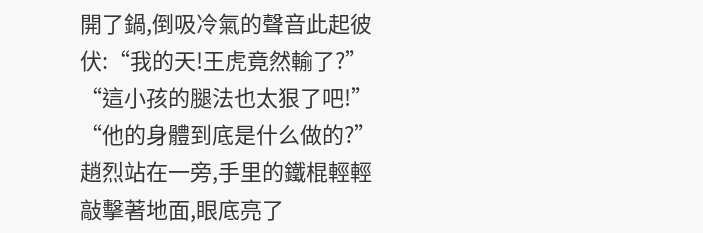開了鍋,倒吸冷氣的聲音此起彼伏:“我的天!王虎竟然輸了?”
“這小孩的腿法也太狠了吧!”
“他的身體到底是什么做的?”
趙烈站在一旁,手里的鐵棍輕輕敲擊著地面,眼底亮了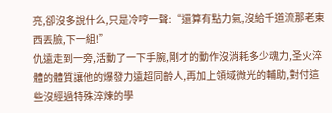亮,卻沒多說什么,只是冷哼一聲:“還算有點力氣,沒給千道流那老東西丟臉,下一組!”
仇遠走到一旁,活動了一下手腕,剛才的動作沒消耗多少魂力,圣火淬體的體質讓他的爆發力遠超同齡人,再加上領域微光的輔助,對付這些沒經過特殊淬煉的學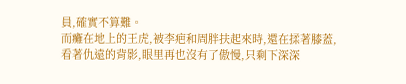員,確實不算難。
而癱在地上的王虎,被李疤和周胖扶起來時,還在揉著膝蓋,看著仇遠的背影,眼里再也沒有了傲慢,只剩下深深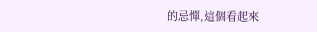的忌憚,這個看起來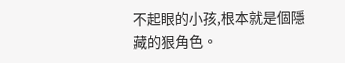不起眼的小孩,根本就是個隱藏的狠角色。